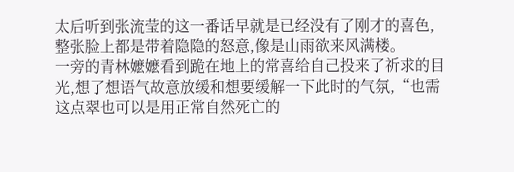太后听到张流莹的这一番话早就是已经没有了刚才的喜色,整张脸上都是带着隐隐的怒意,像是山雨欲来风满楼。
一旁的青林嬷嬷看到跪在地上的常喜给自己投来了祈求的目光,想了想语气故意放缓和想要缓解一下此时的气氛,“也需这点翠也可以是用正常自然死亡的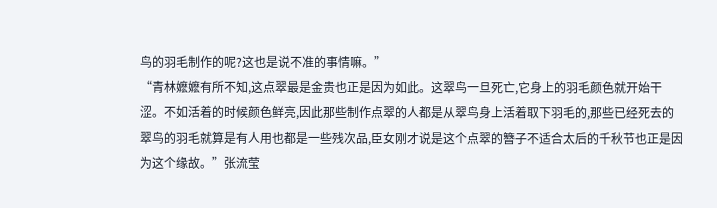鸟的羽毛制作的呢?这也是说不准的事情嘛。”
“青林嬷嬷有所不知,这点翠最是金贵也正是因为如此。这翠鸟一旦死亡,它身上的羽毛颜色就开始干涩。不如活着的时候颜色鲜亮,因此那些制作点翠的人都是从翠鸟身上活着取下羽毛的,那些已经死去的翠鸟的羽毛就算是有人用也都是一些残次品,臣女刚才说是这个点翠的簪子不适合太后的千秋节也正是因为这个缘故。”张流莹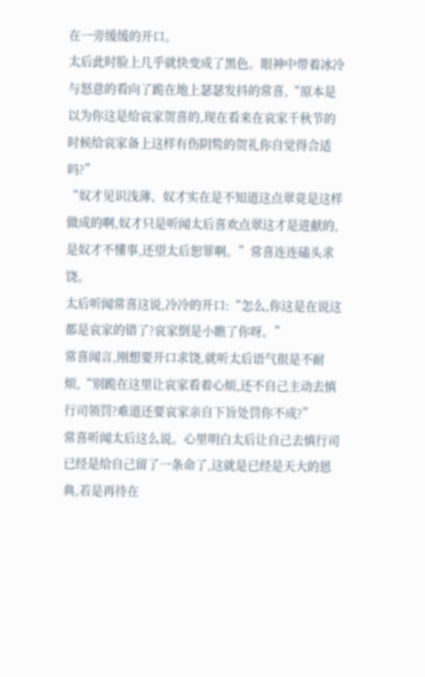在一旁缓缓的开口。
太后此时脸上几乎就快变成了黑色。眼神中带着冰冷与怒意的看向了跪在地上瑟瑟发抖的常喜,“原本是以为你这是给哀家贺喜的,现在看来在哀家千秋节的时候给哀家备上这样有伤阴鸷的贺礼你自觉得合适吗?”
“奴才见识浅薄、奴才实在是不知道这点翠竟是这样做成的啊,奴才只是听闻太后喜欢点翠这才是进献的,是奴才不懂事,还望太后恕罪啊。”常喜连连磕头求饶。
太后听闻常喜这说,冷冷的开口:“怎么,你这是在说这都是哀家的错了?哀家倒是小瞧了你呀。”
常喜闻言,刚想要开口求饶,就听太后语气很是不耐烦,“别跪在这里让哀家看着心烦,还不自己主动去慎行司领罚?难道还要哀家亲自下旨处罚你不成?”
常喜听闻太后这么说。心里明白太后让自己去慎行司已经是给自己留了一条命了,这就是已经是天大的恩典,若是再待在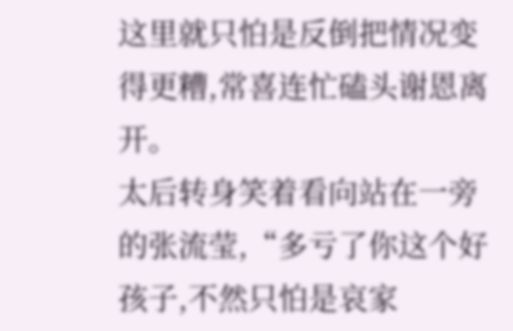这里就只怕是反倒把情况变得更糟,常喜连忙磕头谢恩离开。
太后转身笑着看向站在一旁的张流莹,“多亏了你这个好孩子,不然只怕是哀家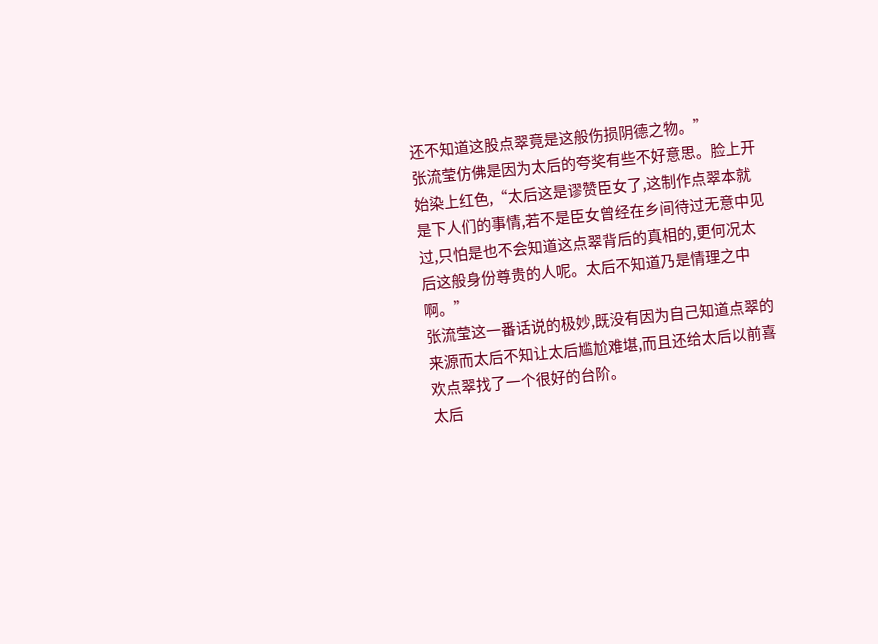还不知道这股点翠竟是这般伤损阴德之物。”
张流莹仿佛是因为太后的夸奖有些不好意思。脸上开始染上红色,“太后这是谬赞臣女了,这制作点翠本就是下人们的事情,若不是臣女曾经在乡间待过无意中见过,只怕是也不会知道这点翠背后的真相的,更何况太后这般身份尊贵的人呢。太后不知道乃是情理之中啊。”
张流莹这一番话说的极妙,既没有因为自己知道点翠的来源而太后不知让太后尴尬难堪,而且还给太后以前喜欢点翠找了一个很好的台阶。
太后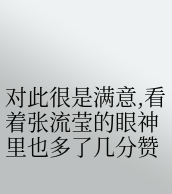对此很是满意,看着张流莹的眼神里也多了几分赞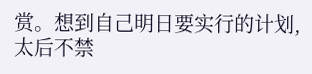赏。想到自己明日要实行的计划,太后不禁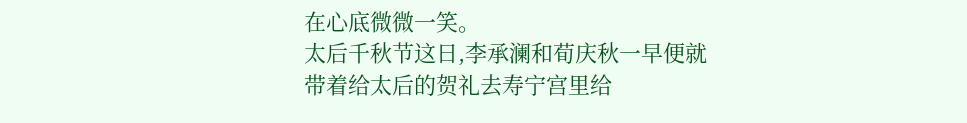在心底微微一笑。
太后千秋节这日,李承澜和荀庆秋一早便就带着给太后的贺礼去寿宁宫里给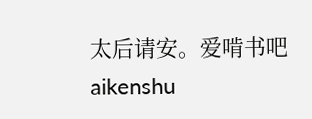太后请安。爱啃书吧aikenshu